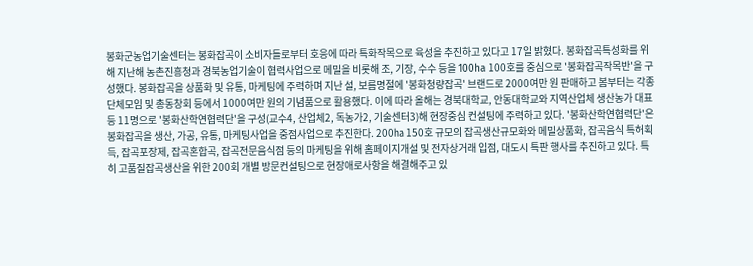봉화군농업기술센터는 봉화잡곡이 소비자들로부터 호응에 따라 특화작목으로 육성을 추진하고 있다고 17일 밝혔다. 봉화잡곡특성화를 위해 지난해 농촌진흥청과 경북농업기술이 협력사업으로 메밀을 비롯해 조, 기장, 수수 등을 100ha 100호를 중심으로 '봉화잡곡작목반'을 구성했다. 봉화잡곡을 상품화 및 유통, 마케팅에 주력하며 지난 설, 보름명절에 '봉화청량잡곡' 브랜드로 2000여만 원 판매하고 봄부터는 각종 단체모임 및 총동창회 등에서 1000여만 원의 기념품으로 활용했다. 이에 따라 올해는 경북대학교, 안동대학교와 지역산업체 생산농가 대표 등 11명으로 '봉화산학연협력단'을 구성(교수4, 산업체2, 독농가2, 기술센터3)해 현장중심 컨설팅에 주력하고 있다. '봉화산학연협력단'은 봉화잡곡을 생산, 가공, 유통, 마케팅사업을 중점사업으로 추진한다. 200㏊ 150호 규모의 잡곡생산규모화와 메밀상품화, 잡곡음식 특허획득, 잡곡포장제, 잡곡혼합곡, 잡곡전문음식점 등의 마케팅을 위해 홈페이지개설 및 전자상거래 입점, 대도시 특판 행사를 추진하고 있다. 특히 고품질잡곡생산을 위한 200회 개별 방문컨설팅으로 현장애로사항을 해결해주고 있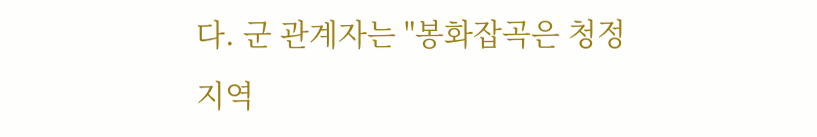다. 군 관계자는 "봉화잡곡은 청정지역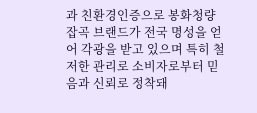과 친환경인증으로 봉화청량잡곡 브랜드가 전국 명성을 얻어 각광을 받고 있으며 특히 철저한 관리로 소비자로부터 믿음과 신뢰로 정착돼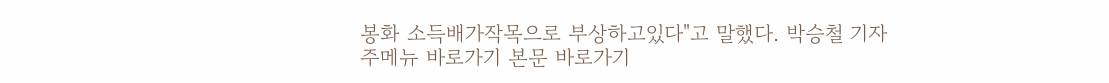봉화 소득배가작목으로 부상하고있다"고 말했다. 박승철 기자
주메뉴 바로가기 본문 바로가기